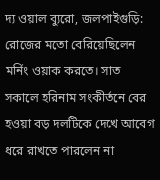দ্য ওয়াল ব্যুরো, জলপাইগুড়ি: রোজের মতো বেরিয়েছিলেন মর্নিং ওয়াক করতে। সাত সকালে হরিনাম সংকীর্তনে বের হওয়া বড় দলটিকে দেখে আবেগ ধরে রাখতে পারলেন না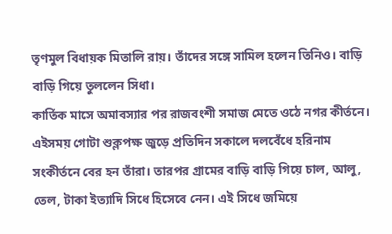তৃণমুল বিধায়ক মিতালি রায়। তাঁদের সঙ্গে সামিল হলেন তিনিও। বাড়ি বাড়ি গিয়ে তুললেন সিধা।
কার্তিক মাসে অমাবস্যার পর রাজবংশী সমাজ মেতে ওঠে নগর কীর্তনে। এইসময় গোটা শুক্লপক্ষ জুড়ে প্রতিদিন সকালে দলবেঁধে হরিনাম সংকীর্তনে বের হন তাঁরা। তারপর গ্রামের বাড়ি বাড়ি গিয়ে চাল, আলু, তেল, টাকা ইত্যাদি সিধে হিসেবে নেন। এই সিধে জমিয়ে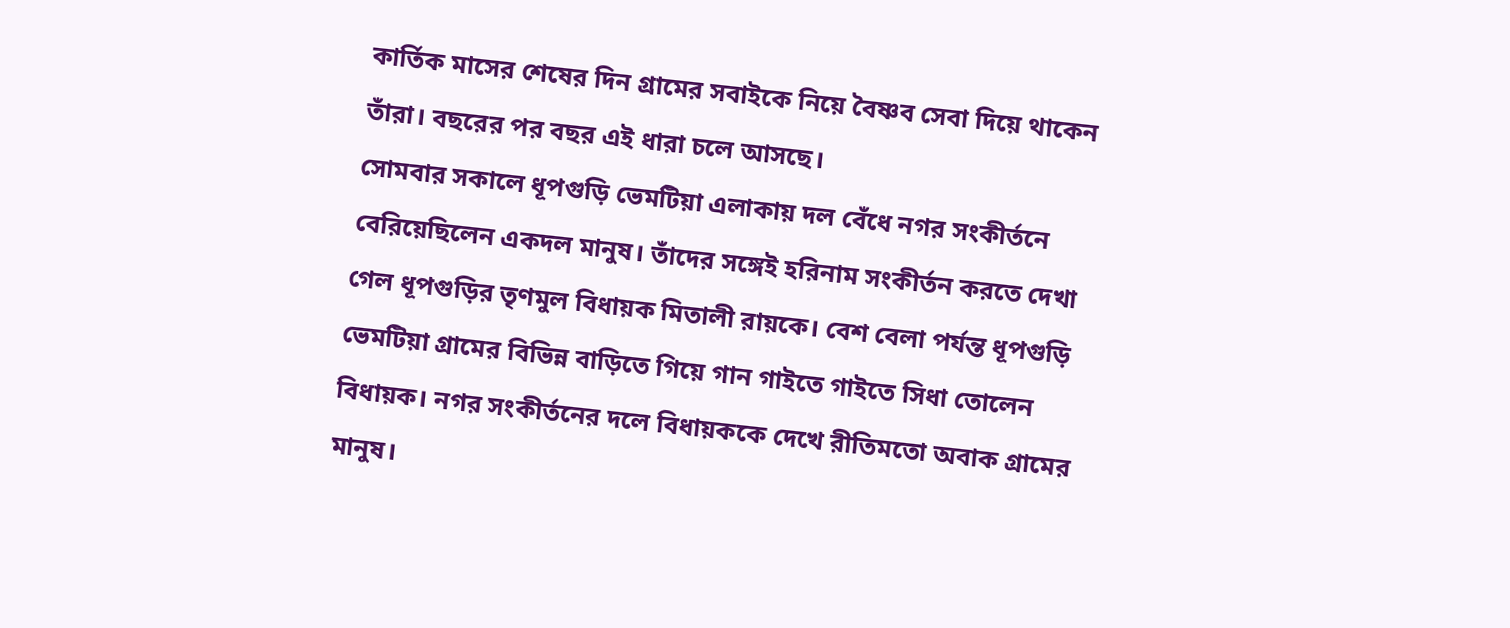কার্তিক মাসের শেষের দিন গ্রামের সবাইকে নিয়ে বৈষ্ণব সেবা দিয়ে থাকেন তাঁরা। বছরের পর বছর এই ধারা চলে আসছে।
সোমবার সকালে ধূপগুড়ি ভেমটিয়া এলাকায় দল বেঁধে নগর সংকীর্তনে বেরিয়েছিলেন একদল মানুষ। তাঁদের সঙ্গেই হরিনাম সংকীর্তন করতে দেখা গেল ধূপগুড়ির তৃণমুল বিধায়ক মিতালী রায়কে। বেশ বেলা পর্যন্ত ধূপগুড়ি ভেমটিয়া গ্রামের বিভিন্ন বাড়িতে গিয়ে গান গাইতে গাইতে সিধা তোলেন বিধায়ক। নগর সংকীর্তনের দলে বিধায়ককে দেখে রীতিমতো অবাক গ্রামের মানুষ।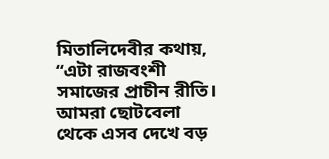মিতালিদেবীর কথায়, ‘‘এটা রাজবংশী সমাজের প্রাচীন রীতি। আমরা ছোটবেলা থেকে এসব দেখে বড়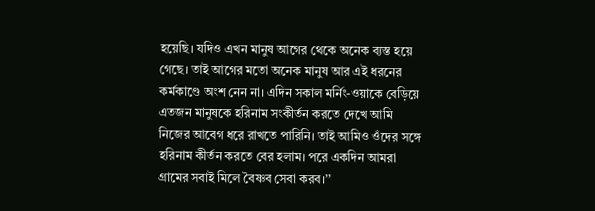হয়েছি। যদিও এখন মানুষ আগের থেকে অনেক ব্যস্ত হয়ে গেছে। তাই আগের মতো অনেক মানুষ আর এই ধরনের কর্মকাণ্ডে অংশ নেন না। এদিন সকাল মর্নিং-ওয়াকে বেড়িয়ে এতজন মানুষকে হরিনাম সংকীর্তন করতে দেখে আমি নিজের আবেগ ধরে রাখতে পারিনি। তাই আমিও ওঁদের সঙ্গে হরিনাম কীর্তন করতে বের হলাম। পরে একদিন আমরা গ্রামের সবাই মিলে বৈষ্ণব সেবা করব।’’